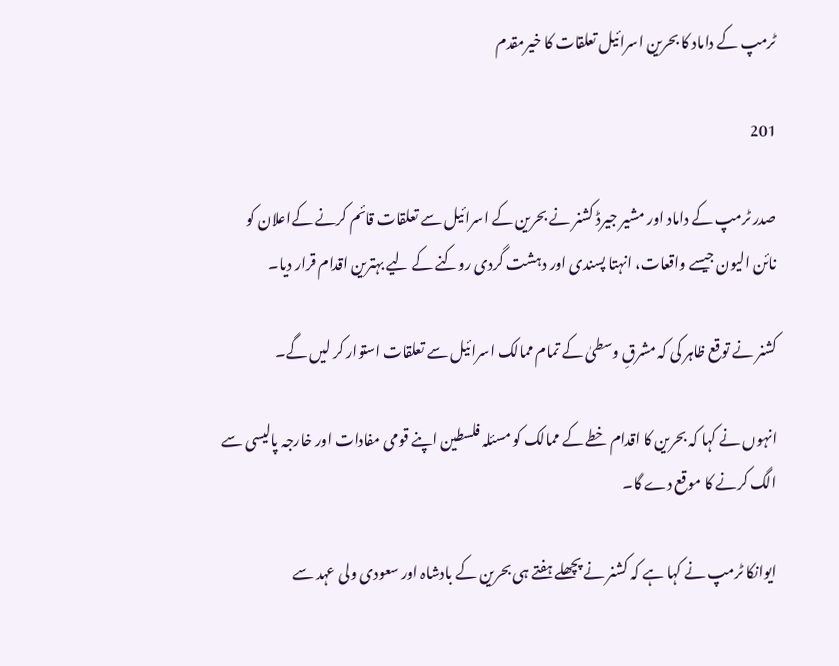ٹرمپ کے داماد کا بحرین اسرائیل تعلقات کا خیرمقدم

201

صدر ٹرمپ کے داماد اور مشیر جیرڈ کشنر نے بحرین کے اسرائیل سے تعلقات قائم کرنے کےاعلان کو نائن الیون جیسے واقعات، انہتا پسندی اور دہشت گردی روکنے کے لیے بہترین اقدام قرار دیا۔

کشنر نے توقع ظاہر کی کہ مشرقِ وسطیٰ کے تمام ممالک اسرائیل سے تعلقات استوار کر لیں گے۔

انہوں نے کہا کہ بحرین کا اقدام خطے کے ممالک کو مسئلہ فلسطین اپنے قومی مفادات اور خارجہ پالیسی سے الگ کرنے کا موقع دے گا۔

ایوانکا ٹرمپ نے کہا ہے کہ کشنر نے پچھلے ہفتے ہی بحرین کے بادشاہ اور سعودی ولی عہد سے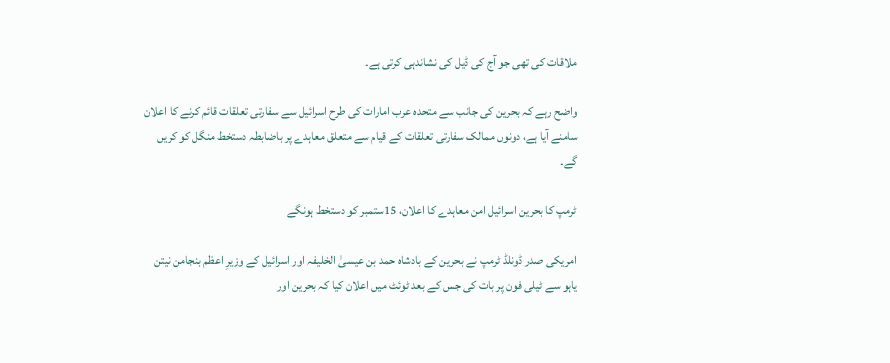ملاقات کی تھی جو آج کی ڈیل کی نشاندہی کرتی ہے۔

واضح رہے کہ بحرین کی جانب سے متحدہ عرب امارات کی طرح اسرائیل سے سفارتی تعلقات قائم کرنے کا اعلان سامنے آیا ہے، دونوں ممالک سفارتی تعلقات کے قیام سے متعلق معاہدے پر باضابطہ دستخط منگل کو کریں گے۔

ٹرمپ کا بحرین اسرائیل امن معاہدے کا اعلان، 15ستمبر کو دستخط ہونگے

امریکی صدر ڈونلڈ ٹرمپ نے بحرین کے بادشاہ حمد بن عیسیٰ الخلیفہ اور اسرائیل کے وزیرِ اعظم بنجامن نیتن یاہو سے ٹیلی فون پر بات کی جس کے بعد ٹوئٹ میں اعلان کیا کہ بحرین اور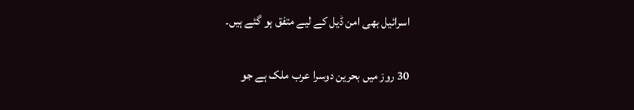اسرائیل بھی امن ڈیل کے لیے متفق ہو گئے ہیں۔

30 روز میں بحرین دوسرا عرب ملک ہے جو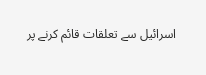اسرائیل سے تعلقات قائم کرنے پر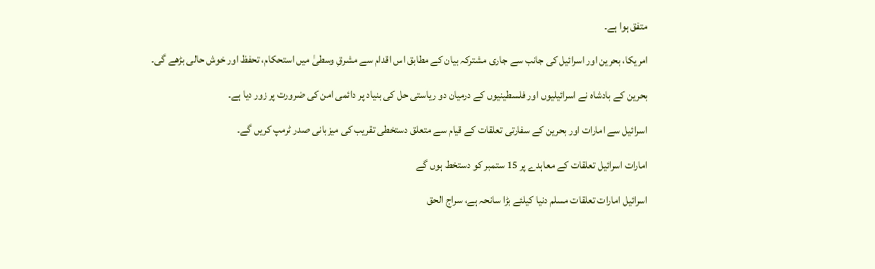متفق ہوا ہے۔

امریکا، بحرین اور اسرائیل کی جانب سے جاری مشترکہ بیان کے مطابق اس اقدام سے مشرقِ وسطیٰ میں استحکام، تحفظ اور خوش حالی بڑھے گی۔

بحرین کے بادشاہ نے اسرائیلیوں اور فلسطینیوں کے درمیان دو ریاستی حل کی بنیاد پر دائمی امن کی ضرورت پر زور دیا ہے۔

اسرائیل سے امارات اور بحرین کے سفارتی تعلقات کے قیام سے متعلق دستخطی تقریب کی میزبانی صدر ٹرمپ کریں گے۔

امارات اسرائیل تعلقات کے معاہدے پر 15 ستمبر کو دستخط ہوں گے

اسرائیل امارات تعلقات مسلم دنیا کیلئے بڑا سانحہ ہے، سراج الحق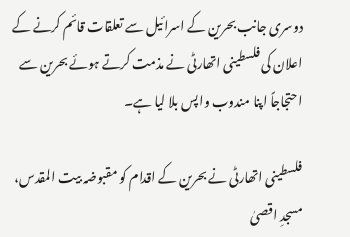دوسری جانب بحرین کے اسرائیل سے تعلقات قائم کرنے کے اعلان کی فلسطینی اتھارٹی نے مذمت کرتے ہوئے بحرین سے احتجاجاً اپنا مندوب واپس بلا لیا ہے۔

فلسطینی اتھارٹی نے بحرین کے اقدام کو مقبوضہ بیت المقدس، مسجدِ اقصیٰ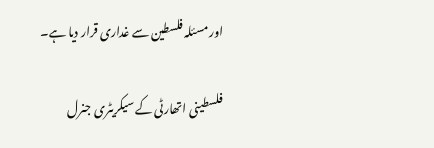اور مسئلہ فلسطین سے غداری قرار دیا ہے۔

فلسطینی اتھارٹی کے سیکریٹری جنرل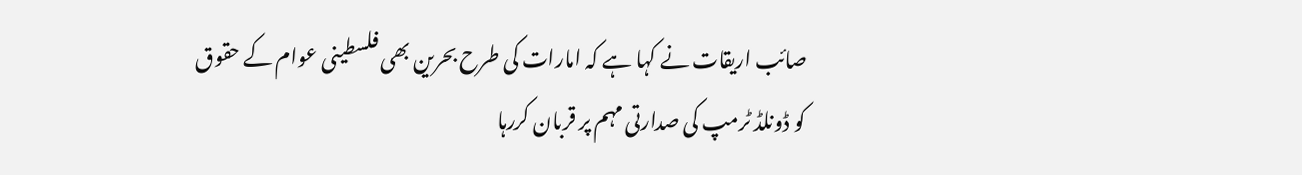صائب اریقات نے کہا ہے کہ امارات کی طرح بحرین بھی فلسطینی عوام کے حقوق کو ڈونلڈ ٹرمپ کی صدارتی مہم پر قربان کررہا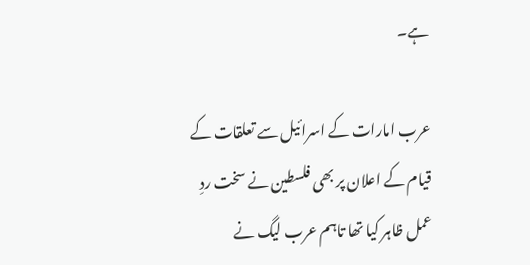ہے۔

عرب امارات کے اسرائیل سے تعلقات کے قیام کے اعلان پر بھی فلسطین نے سخت ردِ عمل ظاہر کیا تھا تاہم عرب لیگ نے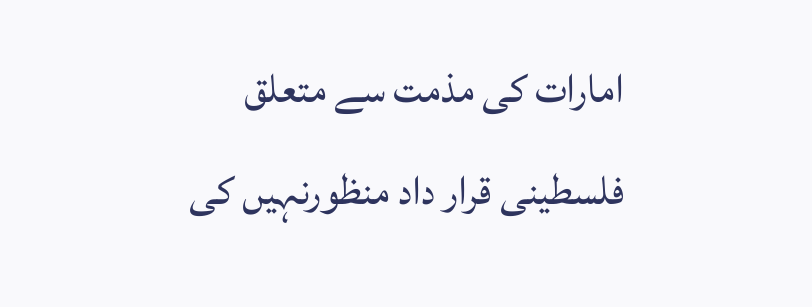امارات کی مذمت سے متعلق فلسطینی قرار داد منظورنہیں کی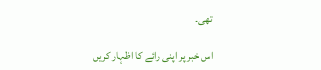تھی۔

اس خبر پر اپنی رائے کا اظہار کریں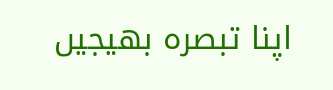اپنا تبصرہ بھیجیں